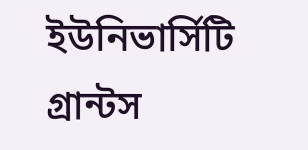ইউনিভার্সিটি গ্রান্টস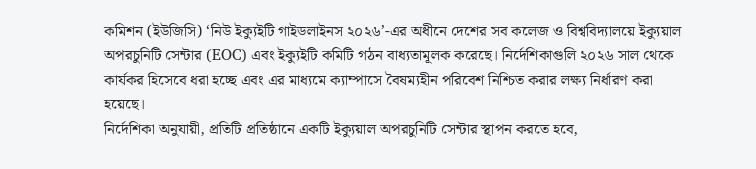কমিশন (ইউজিসি) ‘নিউ ইক্যুইটি গাইডলাইনস ২০২৬’-এর অধীনে দেশের সব কলেজ ও বিশ্ববিদ্যালয়ে ইক্যুয়াল অপরচুনিটি সেন্টার (EOC) এবং ইক্যুইটি কমিটি গঠন বাধ্যতামূলক করেছে। নির্দেশিকাগুলি ২০২৬ সাল থেকে কার্যকর হিসেবে ধরা হচ্ছে এবং এর মাধ্যমে ক্যাম্পাসে বৈষম্যহীন পরিবেশ নিশ্চিত করার লক্ষ্য নির্ধারণ করা হয়েছে।
নির্দেশিকা অনুযায়ী, প্রতিটি প্রতিষ্ঠানে একটি ইক্যুয়াল অপরচুনিটি সেন্টার স্থাপন করতে হবে,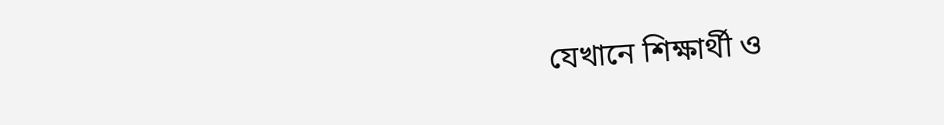যেখানে শিক্ষার্থী ও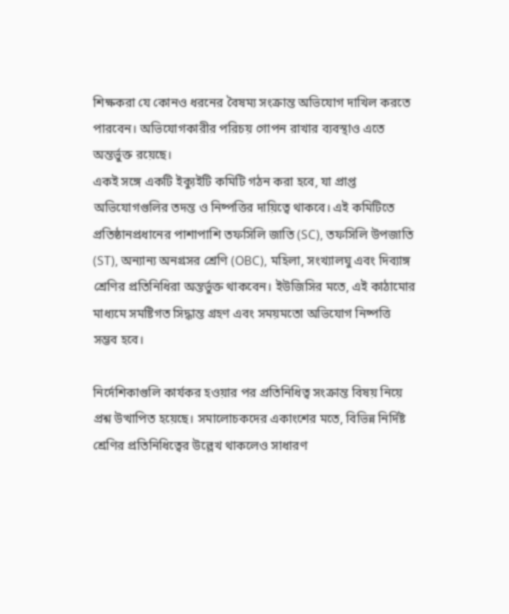শিক্ষকরা যে কোনও ধরনের বৈষম্য সংক্রান্ত অভিযোগ দাখিল করতে পারবেন। অভিযোগকারীর পরিচয় গোপন রাখার ব্যবস্থাও এতে অন্তর্ভুক্ত রয়েছে।
একই সঙ্গে একটি ইক্যুইটি কমিটি গঠন করা হবে, যা প্রাপ্ত অভিযোগগুলির তদন্ত ও নিষ্পত্তির দায়িত্বে থাকবে। এই কমিটিতে প্রতিষ্ঠানপ্রধানের পাশাপাশি তফসিলি জাতি (SC), তফসিলি উপজাতি (ST), অন্যান্য অনগ্রসর শ্রেণি (OBC), মহিলা, সংখ্যালঘু এবং দিব্যাঙ্গ শ্রেণির প্রতিনিধিরা অন্তর্ভুক্ত থাকবেন। ইউজিসির মতে, এই কাঠামোর মাধ্যমে সমষ্টিগত সিদ্ধান্ত গ্রহণ এবং সময়মতো অভিযোগ নিষ্পত্তি সম্ভব হবে।

নির্দেশিকাগুলি কার্যকর হওয়ার পর প্রতিনিধিত্ব সংক্রান্ত বিষয় নিয়ে প্রশ্ন উত্থাপিত হয়েছে। সমালোচকদের একাংশের মতে, বিভিন্ন নির্দিষ্ট শ্রেণির প্রতিনিধিত্বের উল্লেখ থাকলেও সাধারণ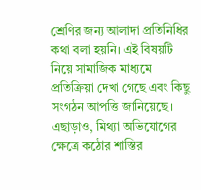শ্রেণির জন্য আলাদা প্রতিনিধির কথা বলা হয়নি। এই বিষয়টি নিয়ে সামাজিক মাধ্যমে প্রতিক্রিয়া দেখা গেছে এবং কিছু সংগঠন আপত্তি জানিয়েছে।
এছাড়াও, মিথ্যা অভিযোগের ক্ষেত্রে কঠোর শাস্তির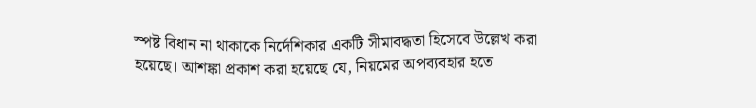স্পষ্ট বিধান না থাকাকে নির্দেশিকার একটি সীমাবদ্ধতা হিসেবে উল্লেখ করা হয়েছে। আশঙ্কা প্রকাশ করা হয়েছে যে, নিয়মের অপব্যবহার হতে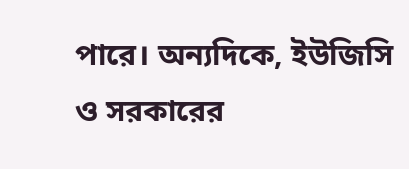পারে। অন্যদিকে, ইউজিসি ও সরকারের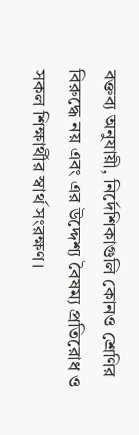বক্তব্য অনুযায়ী, নির্দেশিকাগুলি কোনও শ্রেণির বিরুদ্ধে নয় এবং এর উদ্দেশ্য বৈষম্য প্রতিরোধ ও সকল শিক্ষার্থীর স্বার্থ সংরক্ষণ।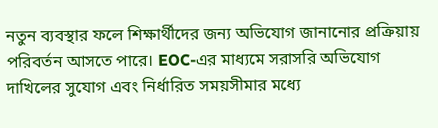নতুন ব্যবস্থার ফলে শিক্ষার্থীদের জন্য অভিযোগ জানানোর প্রক্রিয়ায় পরিবর্তন আসতে পারে। EOC-এর মাধ্যমে সরাসরি অভিযোগ দাখিলের সুযোগ এবং নির্ধারিত সময়সীমার মধ্যে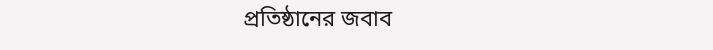প্রতিষ্ঠানের জবাব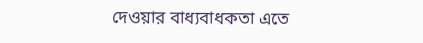দেওয়ার বাধ্যবাধকতা এতে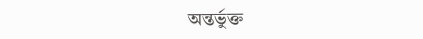অন্তর্ভুক্ত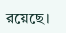রয়েছে।